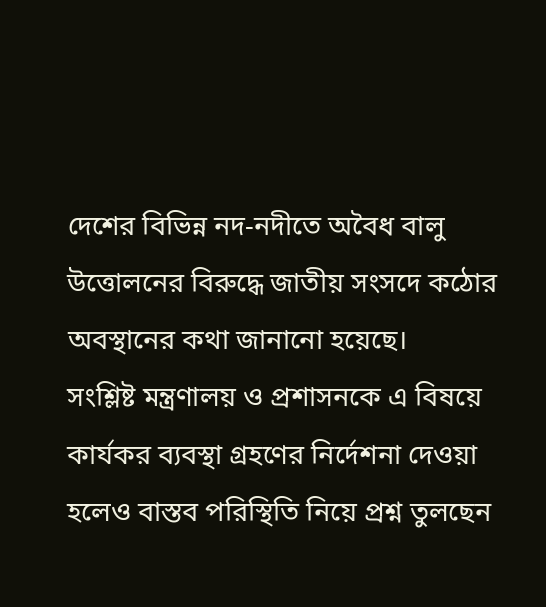দেশের বিভিন্ন নদ-নদীতে অবৈধ বালু উত্তোলনের বিরুদ্ধে জাতীয় সংসদে কঠোর অবস্থানের কথা জানানো হয়েছে।
সংশ্লিষ্ট মন্ত্রণালয় ও প্রশাসনকে এ বিষয়ে কার্যকর ব্যবস্থা গ্রহণের নির্দেশনা দেওয়া হলেও বাস্তব পরিস্থিতি নিয়ে প্রশ্ন তুলছেন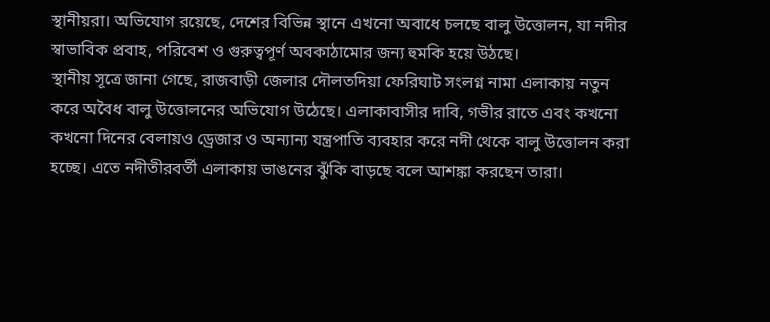স্থানীয়রা। অভিযোগ রয়েছে, দেশের বিভিন্ন স্থানে এখনো অবাধে চলছে বালু উত্তোলন, যা নদীর স্বাভাবিক প্রবাহ, পরিবেশ ও গুরুত্বপূর্ণ অবকাঠামোর জন্য হুমকি হয়ে উঠছে।
স্থানীয় সূত্রে জানা গেছে, রাজবাড়ী জেলার দৌলতদিয়া ফেরিঘাট সংলগ্ন নামা এলাকায় নতুন করে অবৈধ বালু উত্তোলনের অভিযোগ উঠেছে। এলাকাবাসীর দাবি, গভীর রাতে এবং কখনো কখনো দিনের বেলায়ও ড্রেজার ও অন্যান্য যন্ত্রপাতি ব্যবহার করে নদী থেকে বালু উত্তোলন করা হচ্ছে। এতে নদীতীরবর্তী এলাকায় ভাঙনের ঝুঁকি বাড়ছে বলে আশঙ্কা করছেন তারা।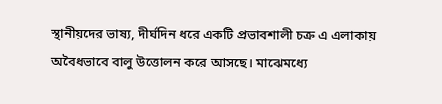স্থানীয়দের ভাষ্য, দীর্ঘদিন ধরে একটি প্রভাবশালী চক্র এ এলাকায় অবৈধভাবে বালু উত্তোলন করে আসছে। মাঝেমধ্যে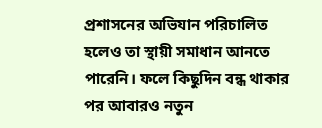প্রশাসনের অভিযান পরিচালিত হলেও তা স্থায়ী সমাধান আনতে পারেনি। ফলে কিছুদিন বন্ধ থাকার পর আবারও নতুন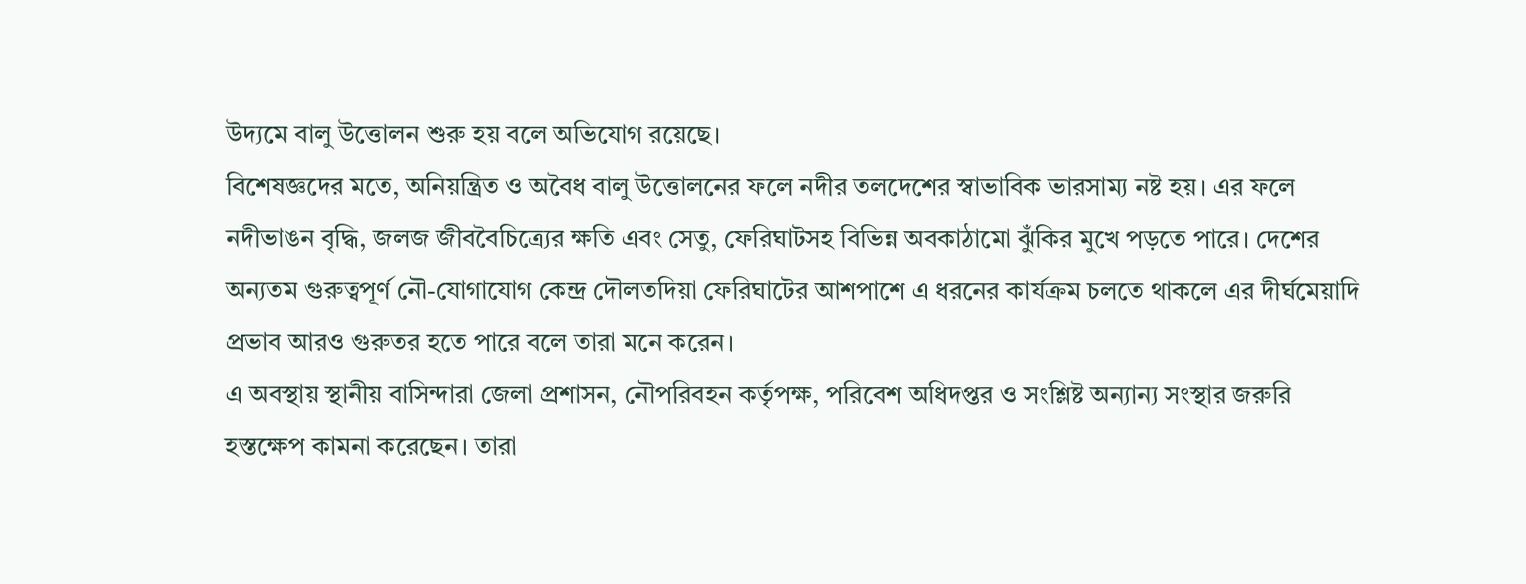উদ্যমে বালু উত্তোলন শুরু হয় বলে অভিযোগ রয়েছে।
বিশেষজ্ঞদের মতে, অনিয়ন্ত্রিত ও অবৈধ বালু উত্তোলনের ফলে নদীর তলদেশের স্বাভাবিক ভারসাম্য নষ্ট হয়। এর ফলে নদীভাঙন বৃদ্ধি, জলজ জীববৈচিত্র্যের ক্ষতি এবং সেতু, ফেরিঘাটসহ বিভিন্ন অবকাঠামো ঝুঁকির মুখে পড়তে পারে। দেশের অন্যতম গুরুত্বপূর্ণ নৌ-যোগাযোগ কেন্দ্র দৌলতদিয়া ফেরিঘাটের আশপাশে এ ধরনের কার্যক্রম চলতে থাকলে এর দীর্ঘমেয়াদি প্রভাব আরও গুরুতর হতে পারে বলে তারা মনে করেন।
এ অবস্থায় স্থানীয় বাসিন্দারা জেলা প্রশাসন, নৌপরিবহন কর্তৃপক্ষ, পরিবেশ অধিদপ্তর ও সংশ্লিষ্ট অন্যান্য সংস্থার জরুরি হস্তক্ষেপ কামনা করেছেন। তারা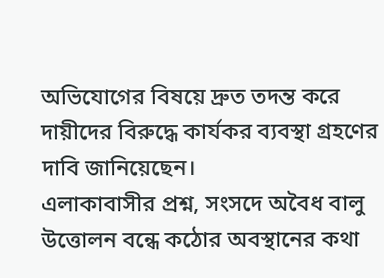অভিযোগের বিষয়ে দ্রুত তদন্ত করে দায়ীদের বিরুদ্ধে কার্যকর ব্যবস্থা গ্রহণের দাবি জানিয়েছেন।
এলাকাবাসীর প্রশ্ন, সংসদে অবৈধ বালু উত্তোলন বন্ধে কঠোর অবস্থানের কথা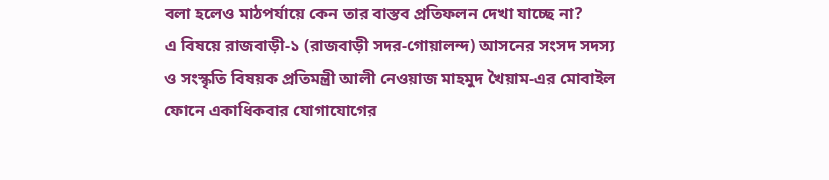বলা হলেও মাঠপর্যায়ে কেন তার বাস্তব প্রতিফলন দেখা যাচ্ছে না?
এ বিষয়ে রাজবাড়ী-১ (রাজবাড়ী সদর-গোয়ালন্দ) আসনের সংসদ সদস্য ও সংস্কৃতি বিষয়ক প্রতিমন্ত্রী আলী নেওয়াজ মাহমুদ খৈয়াম-এর মোবাইল ফোনে একাধিকবার যোগাযোগের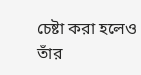চেষ্টা করা হলেও তাঁর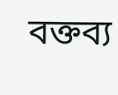বক্তব্য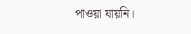পাওয়া যায়নি।